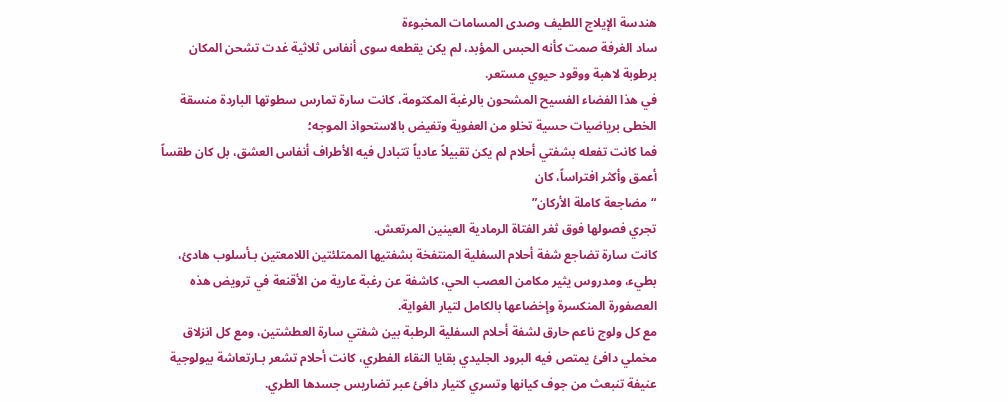هندسة الإيلاج اللطيف وصدى المسامات المخبوءة
ساد الغرفة صمت كأنه الحبس المؤبد، لم يكن يقطعه سوى أنفاس ثلاثية غدت تشحن المكان برطوبة لاهبة ووقود حيوي مستعر.
في هذا الفضاء الفسيح المشحون بالرغبة المكتومة، كانت سارة تمارس سطوتها الباردة منسقة الخطى برياضيات حسية تخلو من العفوية وتفيض بالاستحواذ الموجه؛
فما كانت تفعله بشفتي أحلام لم يكن تقبيلاً عادياً تتبادل فيه الأطراف أنفاس العشق، بل كان طقساً أعمق وأكثر افتراساً، كان
“مضاجعة كاملة الأركان”
تجري فصولها فوق ثغر الفتاة الرمادية العينين المرتعش.
كانت سارة تضاجع شفة أحلام السفلية المنتفخة بشفتيها الممتلئتين اللامعتين بـأسلوب هادئ، بطيء، ومدروس يثير مكامن العصب الحي، كاشفة عن رغبة عارية من الأقنعة في ترويض هذه العصفورة المنكسرة وإخضاعها بالكامل لتيار الغواية.
مع كل ولوج ناعم حارق لشفة أحلام السفلية الرطبة بين شفتي سارة العطشتين، ومع كل انزلاق مخملي دافئ يمتص فيه البرود الجليدي بقايا النقاء الفطري، كانت أحلام تشعر بـارتعاشة بيولوجية عنيفة تنبعث من جوف كيانها وتسري كتيار دافئ عبر تضاريس جسدها الطري.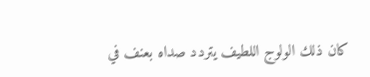كان ذلك الولوج اللطيف يتردد صداه بعنف في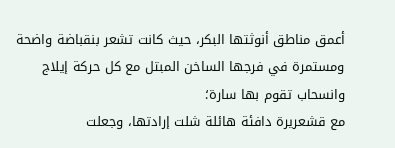أعمق مناطق أنوثتها البكر، حيث كانت تشعر بنقباضة واضحة ومستمرة في فرجها الساخن المبتل مع كل حركة إيلاج وانسحاب تقوم بها سارة؛
مع قشعريرة دافئة هائلة شلت إرادتها، وجعلت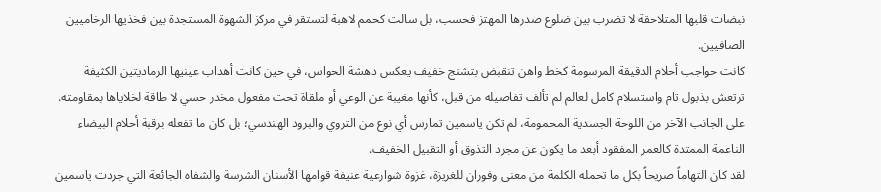نبضات قلبها المتلاحقة لا تضرب بين ضلوع صدرها المهتز فحسب، بل سالت كحمم لاهبة لتستقر في مركز الشهوة المستجدة بين فخذيها الرخاميين الصافيين.
كانت حواجب أحلام الدقيقة المرسومة كخط واهن تنقبض بتشنج خفيف يعكس دهشة الحواس، في حين كانت أهداب عينيها الرماديتين الكثيفة ترتعش بذبول تام واستسلام كامل لعالم لم تألف تفاصيله من قبل، كأنها مغيبة عن الوعي أو ملقاة تحت مفعول مخدر حسي لا طاقة لخلاياها بمقاومته.
على الجانب الآخر من اللوحة الجسدية المحمومة، لم تكن ياسمين تمارس أي نوع من التروي والبرود الهندسي؛ بل كان ما تفعله برقبة أحلام البيضاء الناعمة الممتدة كالعمر المفقود أبعد ما يكون عن مجرد التذوق أو التقبيل الخفيف.
لقد كان التهاماً صريحاً بكل ما تحمله الكلمة من معنى وفوران للغريزة، غزوة شوارعية عنيفة قوامها الأسنان الشرسة والشفاه الجائعة التي جردت ياسمين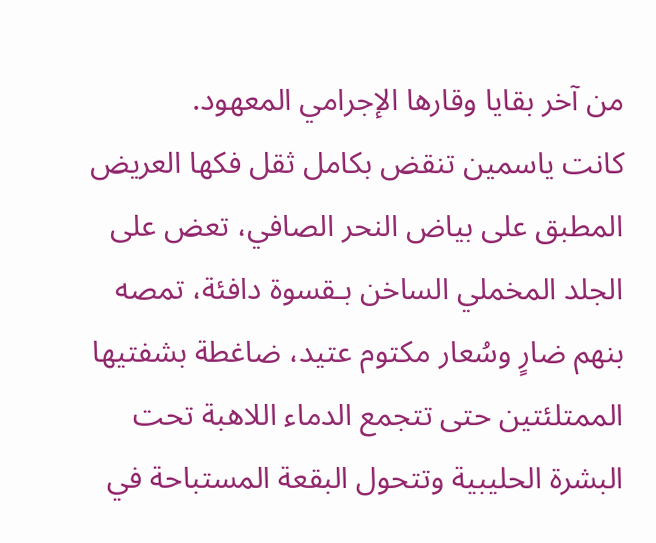من آخر بقايا وقارها الإجرامي المعهود.
كانت ياسمين تنقض بكامل ثقل فكها العريض المطبق على بياض النحر الصافي، تعض على الجلد المخملي الساخن بـقسوة دافئة، تمصه بنهم ضارٍ وسُعار مكتوم عتيد، ضاغطة بشفتيها الممتلئتين حتى تتجمع الدماء اللاهبة تحت البشرة الحليبية وتتحول البقعة المستباحة في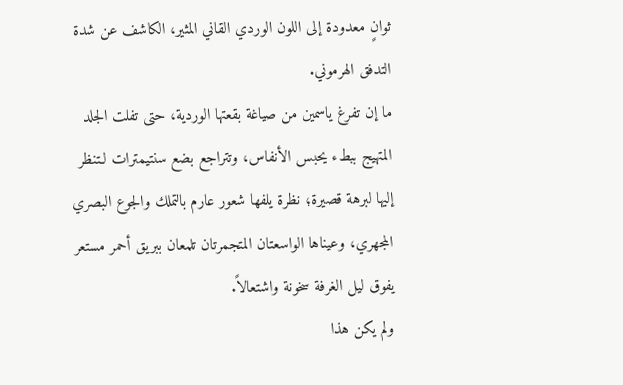ثوانٍ معدودة إلى اللون الوردي القاني المثير، الكاشف عن شدة التدفق الهرموني.
ما إن تفرغ ياسمين من صياغة بقعتها الوردية، حتى تفلت الجلد المتهيج ببطء يحبس الأنفاس، وتتراجع بضع سنتيمترات لـتنظر إليها لبرهة قصيرة؛ نظرة يلفها شعور عارم بالتملك والجوع البصري المجهري، وعيناها الواسعتان المتجمرتان تلمعان ببريق أحمر مستعر يفوق ليل الغرفة سخونة واشتعالاً.
ولم يكن هذا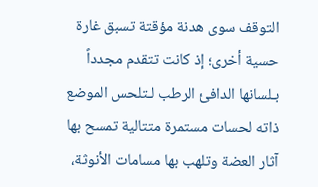التوقف سوى هدنة مؤقتة تسبق غارة حسية أخرى؛ إذ كانت تتقدم مجدداً بـلسانها الدافئ الرطب لـتلحس الموضع ذاته لحسات مستمرة متتالية تمسح بها آثار العضة وتلهب بها مسامات الأنوثة،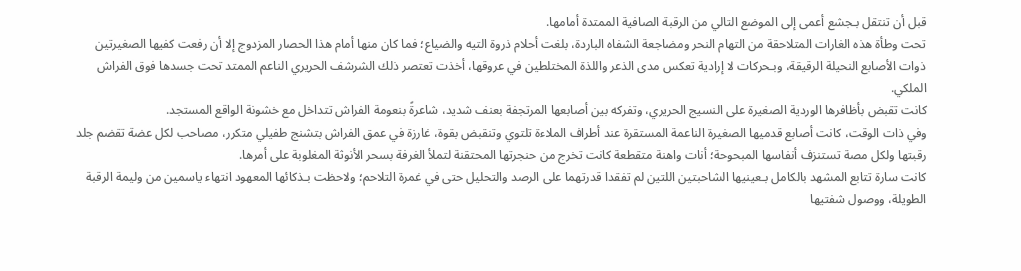قبل أن تنتقل بـجشع أعمى إلى الموضع التالي من الرقبة الصافية الممتدة أمامها.
تحت وطأة هذه الغارات المتلاحقة من التهام النحر ومضاجعة الشفاه الباردة، بلغت أحلام ذروة التيه والضياع؛ فما كان منها أمام هذا الحصار المزدوج إلا أن رفعت كفيها الصغيرتين ذوات الأصابع النحيلة الرقيقة، وبـحركات لا إرادية تعكس مدى الذعر واللذة المختلطين في عروقها، أخذت تعتصر ذلك الشرشف الحريري الناعم الممتد تحت جسدها فوق الفراش الملكي.
كانت تقبض بأظافرها الوردية الصغيرة على النسيج الحريري، وتفركه بين أصابعها المرتجفة بعنف شديد، شاعرةً بنعومة الفراش تتداخل مع خشونة الواقع المستجد.
وفي ذات الوقت، كانت أصابع قدميها الصغيرة الناعمة المستقرة عند أطراف الملاءة تلتوي وتنقبض بقوة، غارزة في عمق الفراش بتشنج طفيلي متكرر، مصاحب لكل عضة تقضم جلد رقبتها ولكل مصة تستنزف أنفاسها المبحوحة؛ أنات واهنة متقطعة كانت تخرج من حنجرتها المحتقنة لتملأ الغرفة بسحر الأنوثة المغلوبة على أمرها.
كانت سارة تتابع المشهد بالكامل بـعينيها الشاحبتين اللتين لم تفقدا قدرتهما على الرصد والتحليل حتى في غمرة التلاحم؛ ولاحظت بـذكائها المعهود انتهاء ياسمين من وليمة الرقبة الطويلة، ووصول شفتيها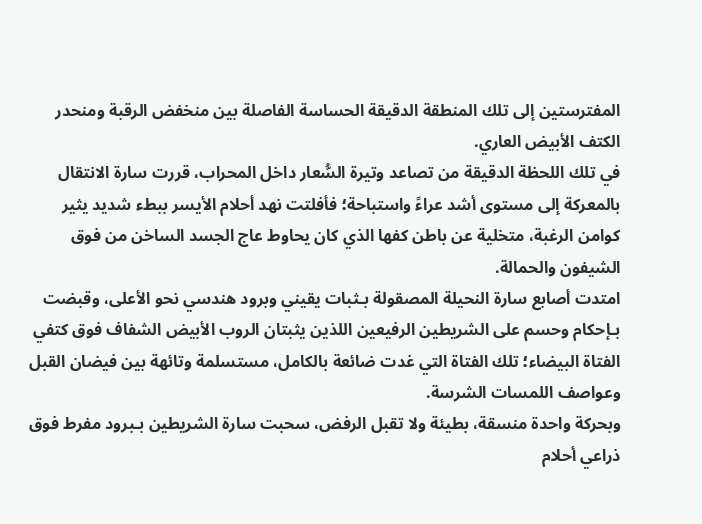المفترستين إلى تلك المنطقة الدقيقة الحساسة الفاصلة بين منخفض الرقبة ومنحدر الكتف الأبيض العاري.
في تلك اللحظة الدقيقة من تصاعد وتيرة السُّعار داخل المحراب، قررت سارة الانتقال بالمعركة إلى مستوى أشد عراءً واستباحة؛ فأفلتت نهد أحلام الأيسر ببطء شديد يثير كوامن الرغبة، متخلية عن باطن كفها الذي كان يحاوط عاج الجسد الساخن من فوق الشيفون والحمالة.
امتدت أصابع سارة النحيلة المصقولة بـثبات يقيني وبرود هندسي نحو الأعلى، وقبضت بـإحكام وحسم على الشريطين الرفيعين اللذين يثبتان الروب الأبيض الشفاف فوق كتفي الفتاة البيضاء؛ تلك الفتاة التي غدت ضائعة بالكامل، مستسلمة وتائهة بين فيضان القبل وعواصف اللمسات الشرسة.
وبحركة واحدة منسقة، بطيئة ولا تقبل الرفض، سحبت سارة الشريطين بـبرود مفرط فوق ذراعي أحلام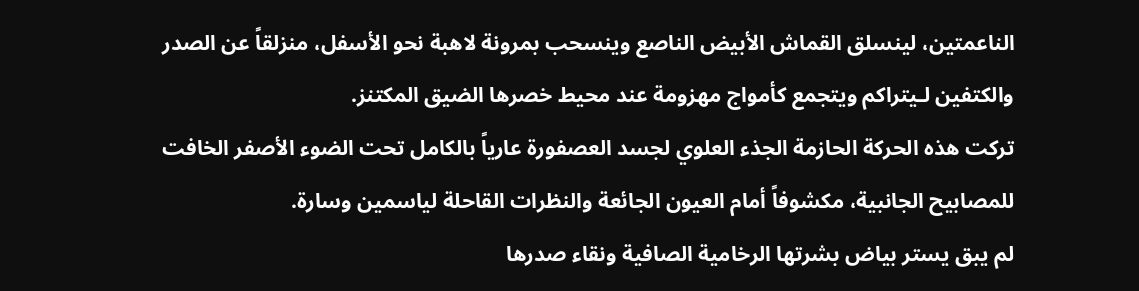الناعمتين، لينسلق القماش الأبيض الناصع وينسحب بمرونة لاهبة نحو الأسفل، منزلقاً عن الصدر والكتفين لـيتراكم ويتجمع كأمواج مهزومة عند محيط خصرها الضيق المكتنز.
تركت هذه الحركة الحازمة الجذء العلوي لجسد العصفورة عارياً بالكامل تحت الضوء الأصفر الخافت للمصابيح الجانبية، مكشوفاً أمام العيون الجائعة والنظرات القاحلة لياسمين وسارة.
لم يبق يستر بياض بشرتها الرخامية الصافية ونقاء صدرها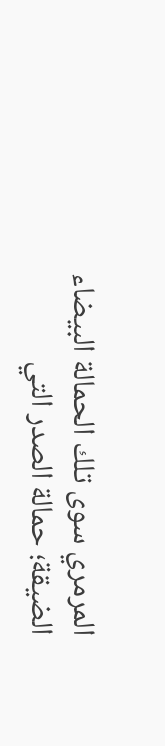المرمري سوى تلك الحمالة البيضاء الضيقة؛ حمالة الصدر التي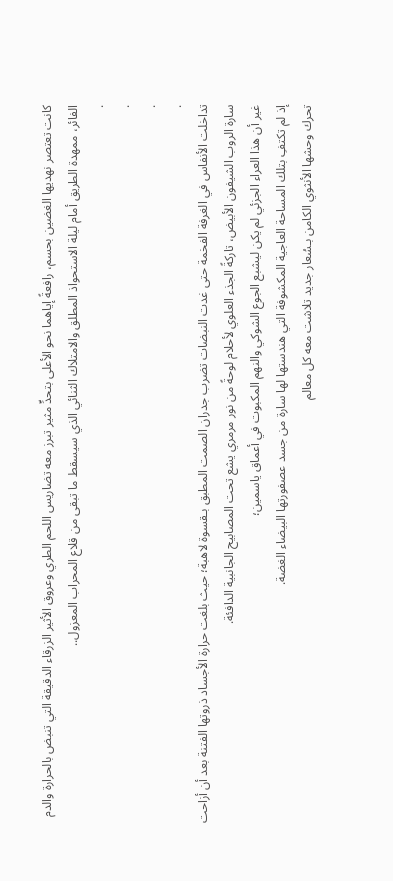كانت تعتصر نهديها الغضين بحسم، رافعةً إياهما نحو الأعلى بتحدٍّ مثير تبرز معه تضاريس اللحم الطري وعروق الأثير الزرقاء الدقيقة التي تنبض بالحرارة والدم الفائر، ممهدة الطريق أمام ليلة الاستحواذ المطلق والامتلاك الثنائي الذي سيسقط ما تبقى من قلاع المحراب المعزول..
.
.
.
.
تداخلت الأنفاس في الغرفة الفخمة حتى غدت النبضات تضرب جدران الصمت المطبق بـقسوة لاهبة؛ حيث بلغت حرارة الأجساد ذروتها الفتنة بعد أن أزاحت سارة الروب الشيفون الأبيض، تاركةً الجذء العلوي لأحلام لوحةً من نور مرمري يشع تحت المصابيح الجانبية الدافئة.
غير أن هذا العراء الجزئي لم يكن ليشبع الجوع الشوكي والنهم المكبوت في أعماق ياسمين؛
إذ لم تكتفِ بتلك المساحة العاجية المكشوفة التي هندستها لها سارة من جسد عصفورتها البيضاء الغضة.
تحرك وحشها الأنثوي الكامن بـسُعار جديد تلاشت معه كل معالم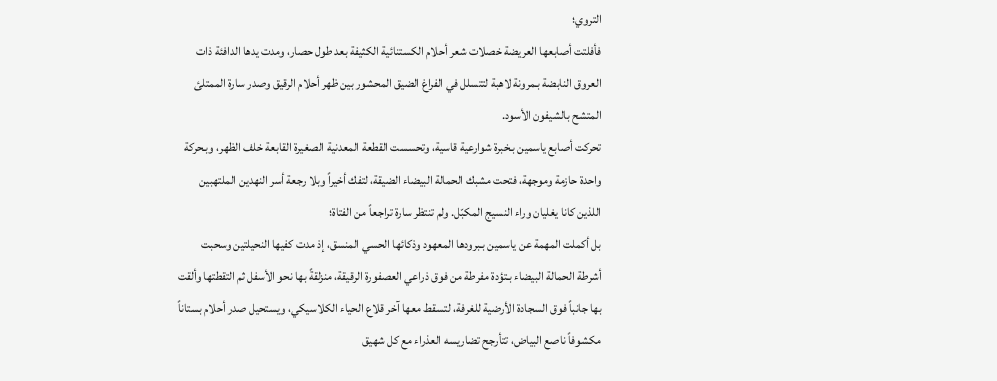التروي؛
فأفلتت أصابعها العريضة خصلات شعر أحلام الكستنائية الكثيفة بعد طول حصار، ومدت يدها الدافئة ذات العروق النابضة بـمرونة لاهبة لتتسلل في الفراغ الضيق المحشور بين ظهر أحلام الرقيق وصدر سارة الممتلئ المتشح بالشيفون الأسود.
تحركت أصابع ياسمين بـخبرة شوارعية قاسية، وتحسست القطعة المعدنية الصغيرة القابعة خلف الظهر، وبـحركة واحدة حازمة وموجهة، فتحت مشبك الحمالة البيضاء الضيقة، لتفك أخيراً وبلا رجعة أسر النهدين الملتهبين اللذين كانا يغليان وراء النسيج المكبّل. ولم تنتظر سارة تراجعاً من الفتاة؛
بل أكملت المهمة عن ياسمين بـبرودها المعهود وذكائها الحسي المنسق، إذ مدت كفيها النحيلتين وسحبت أشرطة الحمالة البيضاء بـتؤدة مفرطة من فوق ذراعي العصفورة الرقيقة، منزلقةً بها نحو الأسفل ثم التقطتها وألقت بها جانباً فوق السجادة الأرضية للغرفة، لتسقط معها آخر قلاع الحياء الكلاسيكي، ويستحيل صدر أحلام بستاناً مكشوفاً ناصع البياض، تتأرجح تضاريسه العذراء مع كل شهيق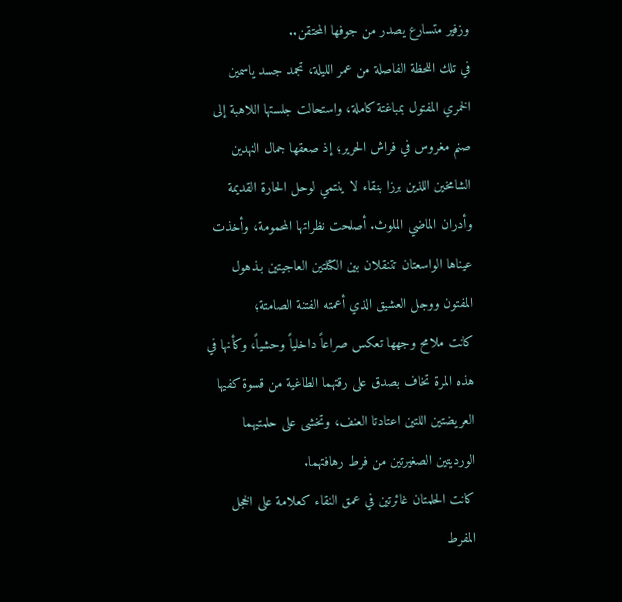وزفير متسارع يصدر من جوفها المحتقن..
في تلك اللحظة الفاصلة من عمر الليلة، تجمد جسد ياسمين الخمري المفتول بمباغتة كاملة، واستحالت جلستها اللاهبة إلى صنم مغروس في فراش الحرير؛ إذ صعقها جمال النهدين الشامخين اللذين برزا بنقاء لا ينتمي لوحل الحارة القديمة وأدران الماضي الملوث. أصلحت نظراتها المحمومة، وأخذت عيناها الواسعتان تتنقلان بين الكتلتين العاجيتين بـذهول المفتون ووجل العشيق الذي أعمته الفتنة الصامتة؛
كانت ملامح وجهها تعكس صراعاً داخلياً وحشياً، وكأنها في هذه المرة تخاف بصدق على رقتهما الطاغية من قسوة كفيها العريضتين اللتين اعتادتا العنف، وتخشى على حلمتيهما الورديتين الصغيرتين من فرط رهافتهما.
كانت الحلمتان غائرتين في عمق النقاء كعلامة على الخجل المفرط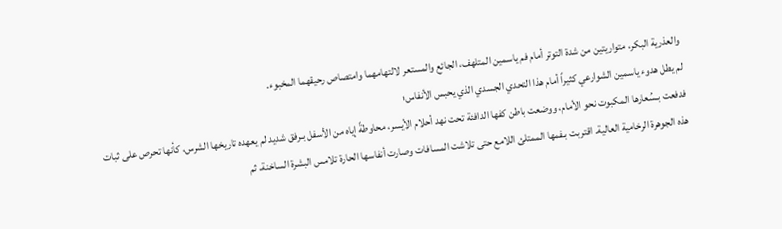والعذرية البكر، متواريتين من شدة التوتر أمام فم ياسمين المتلهف، الجائع والمستعر لالتهامهما وامتصاص رحيقهما المخبوء.
لم يطل هدوء ياسمين الشوارعي كثيراً أمام هذا التحدي الجسدي الذي يحبس الأنفاس؛
فدفعت بـسُعارها المكبوت نحو الأمام، ووضعت باطن كفها الدافئة تحت نهد أحلام الأيسر، محاوطةً إياه من الأسفل بـرفق شديد لم يعهده تاريخها الشرس، كأنها تحرص على ثبات هذه الجوهرة الرخامية العالية. اقتربت بـفمها الممتلئ اللامع حتى تلاشت المسافات وصارت أنفاسها الحارة تلامس البشرة الساخنة، ثم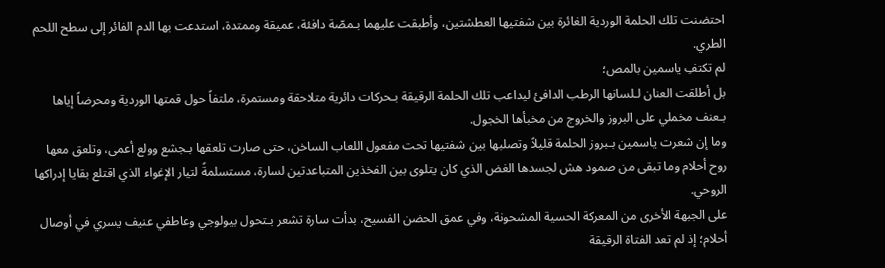احتضنت تلك الحلمة الوردية الغائرة بين شفتيها العطشتين، وأطبقت عليهما بـمصّة دافئة، عميقة وممتدة، استدعت بها الدم الفائر إلى سطح اللحم الطري.
لم تكتفِ ياسمين بالمص؛
بل أطلقت العنان لـلسانها الرطب الدافئ ليداعب تلك الحلمة الرقيقة بـحركات دائرية متلاحقة ومستمرة، ملتفاً حول قمتها الوردية ومحرضاً إياها بـعنف مخملي على البروز والخروج من مخبأها الخجول.
وما إن شعرت ياسمين بـبروز الحلمة قليلاً وتصلبها بين شفتيها تحت مفعول اللعاب الساخن، حتى صارت تلعقها بـجشع وولع أعمى، وتلعق معها روح أحلام وما تبقى من صمود هش لجسدها الغض الذي كان يتلوى بين الفخذين المتباعدتين لسارة، مستسلمةً لتيار الإغواء الذي اقتلع بقايا إدراكها الروحي.
على الجبهة الأخرى من المعركة الحسية المشحونة، وفي عمق الحضن الفسيح، بدأت سارة تشعر بـتحول بيولوجي وعاطفي عنيف يسري في أوصال أحلام؛ إذ لم تعد الفتاة الرقيقة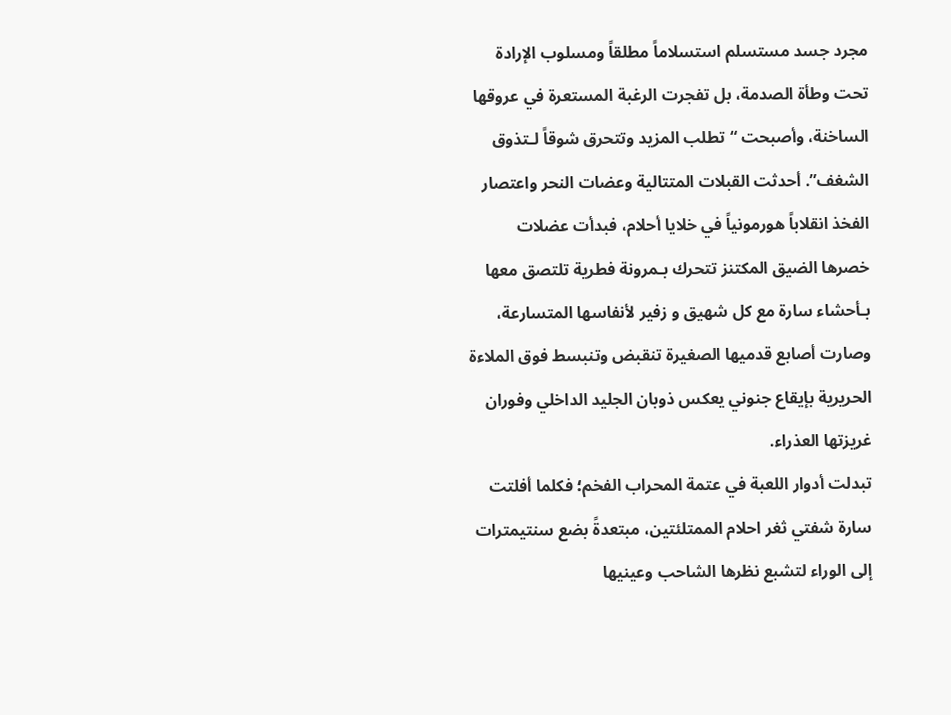مجرد جسد مستسلم استسلاماً مطلقاً ومسلوب الإرادة تحت وطأة الصدمة، بل تفجرت الرغبة المستعرة في عروقها الساخنة، وأصبحت “تطلب المزيد وتتحرق شوقاً لـتذوق الشغف”. أحدثت القبلات المتتالية وعضات النحر واعتصار الفخذ انقلاباً هورمونياً في خلايا أحلام، فبدأت عضلات خصرها الضيق المكتنز تتحرك بـمرونة فطرية تلتصق معها بـأحشاء سارة مع كل شهيق و زفير لأنفاسها المتسارعة، وصارت أصابع قدميها الصغيرة تنقبض وتنبسط فوق الملاءة الحريرية بإيقاع جنوني يعكس ذوبان الجليد الداخلي وفوران غريزتها العذراء.
تبدلت أدوار اللعبة في عتمة المحراب الفخم؛ فكلما أفلتت سارة شفتي ثغر احلام الممتلئتين، مبتعدةً بضع سنتيمترات إلى الوراء لتشبع نظرها الشاحب وعينيها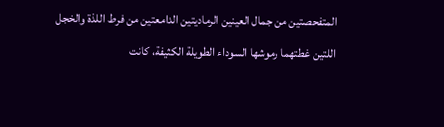المتفحصتين من جمال العينين الرماديتين الدامعتين من فرط اللذة والخجل اللتين غطتهما رموشها السوداء الطويلة الكثيفة، كانت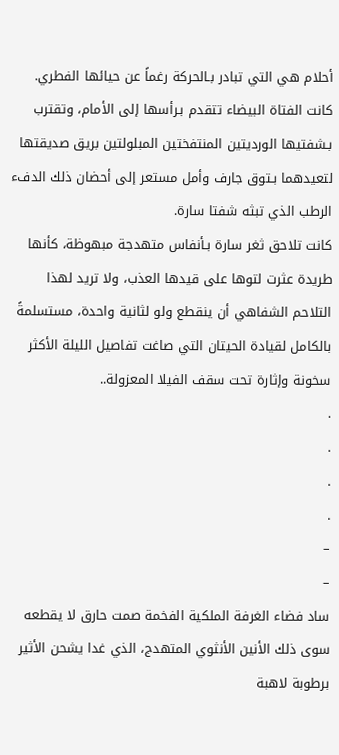أحلام هي التي تبادر بـالحركة رغماً عن حيائها الفطري.
كانت الفتاة البيضاء تتقدم بـرأسها إلى الأمام، وتقترب بـشفتيها الورديتين المنتفختين المبلولتين بريق صديقتها لتعيدهما بـتوق جارف وأمل مستعر إلى أحضان ذلك الدفء الرطب الذي تبثه شفتا سارة.
كانت تلاحق ثغر سارة بـأنفاس متهدجة مبهوظة، كأنها طريدة عثرت لتوها على قيدها العذب، ولا تريد لهذا التلاحم الشفاهي أن ينقطع ولو لثانية واحدة، مستسلمةً بالكامل لقيادة الحيتان التي صاغت تفاصيل الليلة الأكثر سخونة وإثارة تحت سقف الفيلا المعزولة..
.
.
.
.
–
–
ساد فضاء الغرفة الملكية الفخمة صمت حارق لا يقطعه سوى ذلك الأنين الأنثوي المتهدج، الذي غدا يشحن الأثير برطوبة لاهبة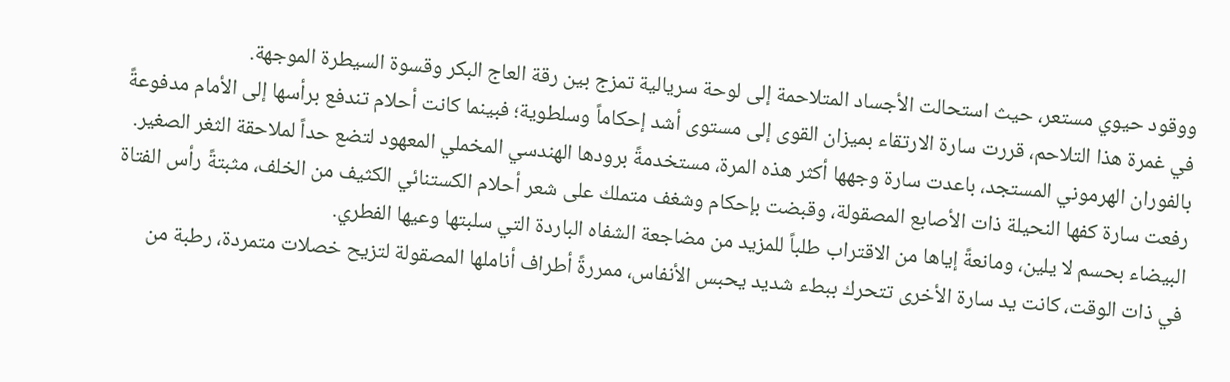ووقود حيوي مستعر، حيث استحالت الأجساد المتلاحمة إلى لوحة سريالية تمزج بين رقة العاج البكر وقسوة السيطرة الموجهة.
في غمرة هذا التلاحم، قررت سارة الارتقاء بميزان القوى إلى مستوى أشد إحكاماً وسلطوية؛ فبينما كانت أحلام تندفع برأسها إلى الأمام مدفوعةً بالفوران الهرموني المستجد، باعدت سارة وجهها أكثر هذه المرة، مستخدمةً برودها الهندسي المخملي المعهود لتضع حداً لملاحقة الثغر الصغير.
رفعت سارة كفها النحيلة ذات الأصابع المصقولة، وقبضت بإحكام وشغف متملك على شعر أحلام الكستنائي الكثيف من الخلف، مثبتةً رأس الفتاة البيضاء بحسم لا يلين، ومانعةً إياها من الاقتراب طلباً للمزيد من مضاجعة الشفاه الباردة التي سلبتها وعيها الفطري.
في ذات الوقت، كانت يد سارة الأخرى تتحرك ببطء شديد يحبس الأنفاس، ممررةً أطراف أناملها المصقولة لتزيح خصلات متمردة، رطبة من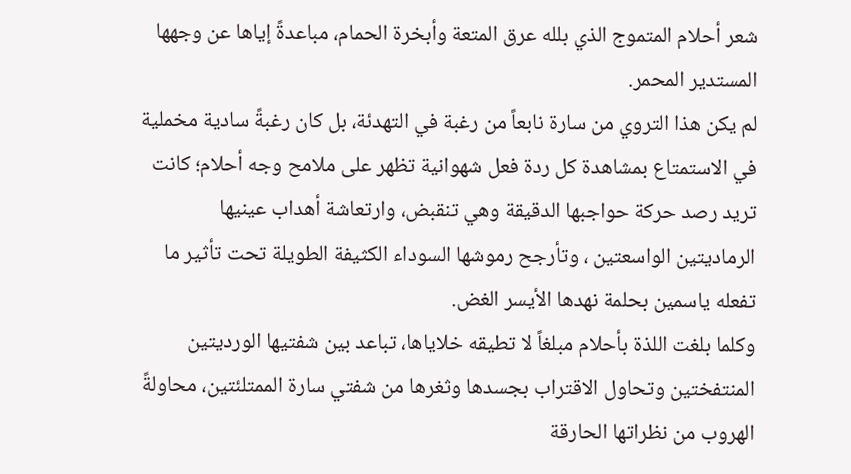شعر أحلام المتموج الذي بلله عرق المتعة وأبخرة الحمام، مباعدةً إياها عن وجهها المستدير المحمر.
لم يكن هذا التروي من سارة نابعاً من رغبة في التهدئة، بل كان رغبةً سادية مخملية في الاستمتاع بمشاهدة كل ردة فعل شهوانية تظهر على ملامح وجه أحلام؛ كانت تريد رصد حركة حواجبها الدقيقة وهي تنقبض، وارتعاشة أهداب عينيها الرماديتين الواسعتين ، وتأرجح رموشها السوداء الكثيفة الطويلة تحت تأثير ما تفعله ياسمين بحلمة نهدها الأيسر الغض.
وكلما بلغت اللذة بأحلام مبلغاً لا تطيقه خلاياها، تباعد بين شفتيها الورديتين المنتفختين وتحاول الاقتراب بجسدها وثغرها من شفتي سارة الممتلئتين، محاولةً الهروب من نظراتها الحارقة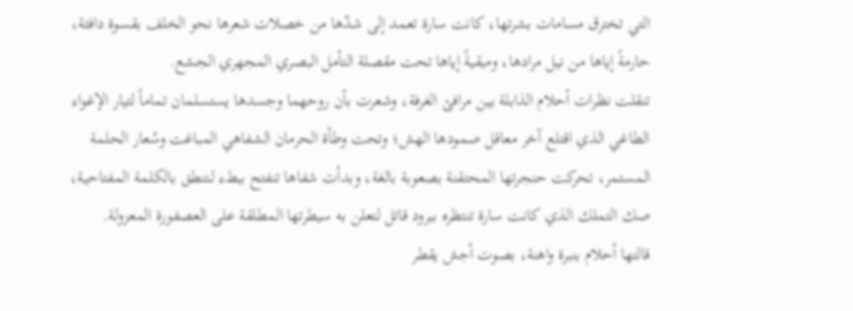التي تخترق مسامات بشرتها، كانت سارة تعمد إلى شدّها من خصلات شعرها نحو الخلف بقسوة دافئة، حارمةً إياها من نيل مرادها، ومبقيةً إياها تحت مقصلة التأمل البصري المجهري الجشع.
تنقلت نظرات أحلام الذابلة بين مرافئ الغرفة، وشعرت بأن روحهما وجسدها يستسلمان تماماً لتيار الإغواء الطاغي الذي اقتلع آخر معاقل صمودها الهش؛ وتحت وطأة الحرمان الشفاهي المباغت وسُعار الحلمة المستمر، تحركت حنجرتها المحتقنة بصعوبة بالغة، وبدأت شفاها تنفتح ببطء لـتنطق بالكلمة المفتاحية، صك التملك الذي كانت سارة تنتظره ببرود قاتل لتعلن به سيطرتها المطلقة على العصفورة المعزولة.
قالتها أحلام بنبرة واهنة، بصوت أجش يقطر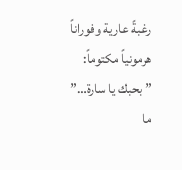رغبةً عارية وفوراناً هرمونياً مكتوماً:
”بحبك يا سارة…”
ما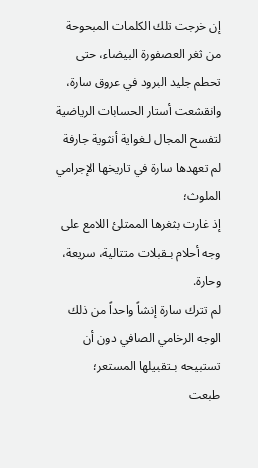إن خرجت تلك الكلمات المبحوحة من ثغر العصفورة البيضاء، حتى تحطم جليد البرود في عروق سارة، وانقشعت أستار الحسابات الرياضية لتفسح المجال لـغواية أنثوية جارفة لم تعهدها سارة في تاريخها الإجرامي الملوث؛
إذ غارت بثغرها الممتلئ اللامع على وجه أحلام بـقبلات متتالية، سريعة، وحارة.
لم تترك سارة إنشاً واحداً من ذلك الوجه الرخامي الصافي دون أن تستبيحه بـتقبيلها المستعر؛
طبعت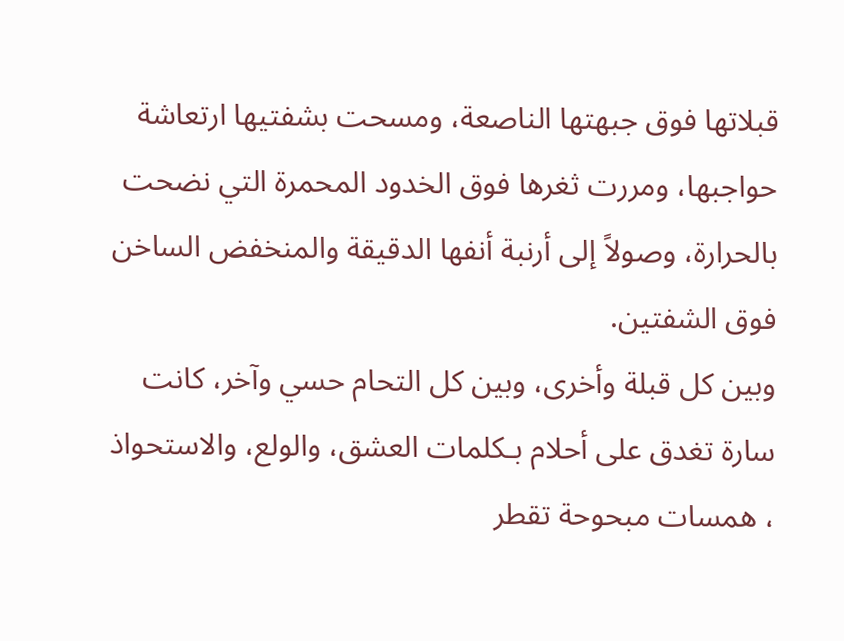قبلاتها فوق جبهتها الناصعة، ومسحت بشفتيها ارتعاشة حواجبها، ومررت ثغرها فوق الخدود المحمرة التي نضحت بالحرارة، وصولاً إلى أرنبة أنفها الدقيقة والمنخفض الساخن فوق الشفتين.
وبين كل قبلة وأخرى، وبين كل التحام حسي وآخر، كانت سارة تغدق على أحلام بـكلمات العشق، والولع، والاستحواذ ، همسات مبحوحة تقطر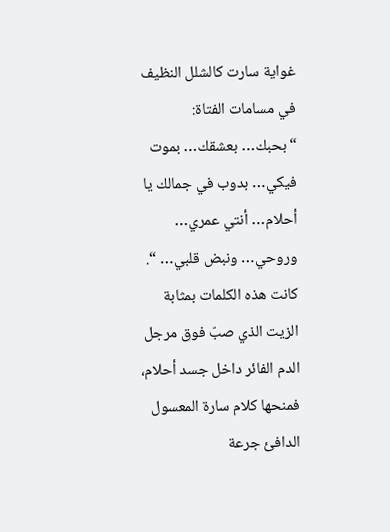غواية سارت كالشلل النظيف في مسامات الفتاة:
“بحبك… بعشقك… بموت فيكي… بدوب في جمالك يا أحلام… أنتي عمري… وروحي… ونبض قلبي… “. كانت هذه الكلمات بمثابة الزيت الذي صبّ فوق مرجل الدم الفائر داخل جسد أحلام، فمنحها كلام سارة المعسول الدافئ جرعة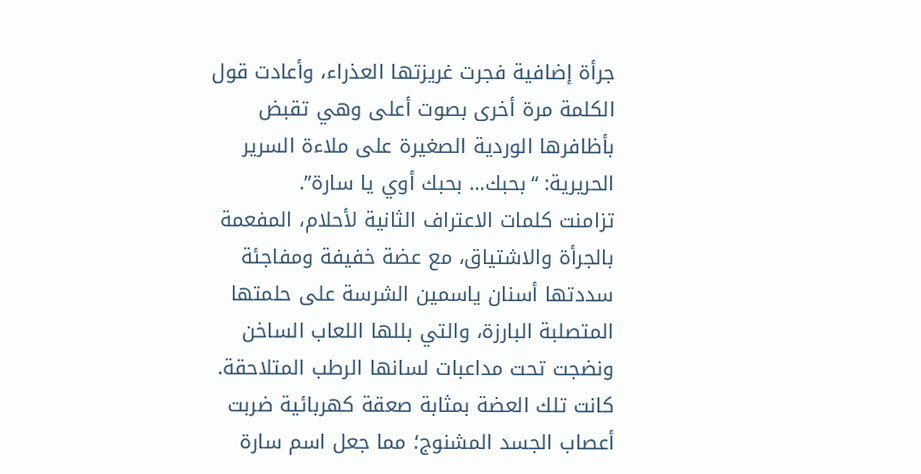جرأة إضافية فجرت غريزتها العذراء، وأعادت قول الكلمة مرة أخرى بصوت أعلى وهي تقبض بأظافرها الوردية الصغيرة على ملاءة السرير الحريرية: “بحبك… بحبك أوي يا سارة”.
تزامنت كلمات الاعتراف الثانية لأحلام، المفعمة بالجرأة والاشتياق، مع عضة خفيفة ومفاجئة سددتها أسنان ياسمين الشرسة على حلمتها المتصلبة البارزة، والتي بللها اللعاب الساخن ونضجت تحت مداعبات لسانها الرطب المتلاحقة.
كانت تلك العضة بمثابة صعقة كهربائية ضربت أعصاب الجسد المشنوج؛ مما جعل اسم سارة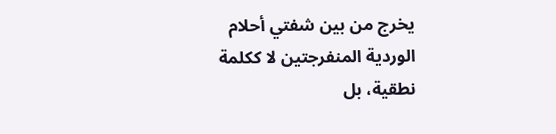يخرج من بين شفتي أحلام الوردية المنفرجتين لا ككلمة نطقية، بل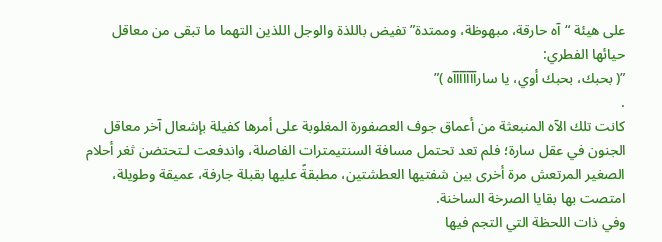على هيئة “آه حارقة، مبهوظة، وممتدة” تفيض باللذة والوجل اللذين التهما ما تبقى من معاقل حيائها الفطري:
”( بحبك، بحبك أوي، يا سارآآآآآآآه )”
.
كانت تلك الآه المنبعثة من أعماق جوف العصفورة المغلوبة على أمرها كفيلة بإشعال آخر معاقل الجنون في عقل سارة؛ فلم تعد تحتمل مسافة السنتيمترات الفاصلة، واندفعت لـتحتضن ثغر أحلام الصغير المرتعش مرة أخرى بين شفتيها العطشتين، مطبقةً عليها بقبلة جارفة، عميقة وطويلة، امتصت بها بقايا الصرخة الساخنة.
وفي ذات اللحظة التي التجم فيها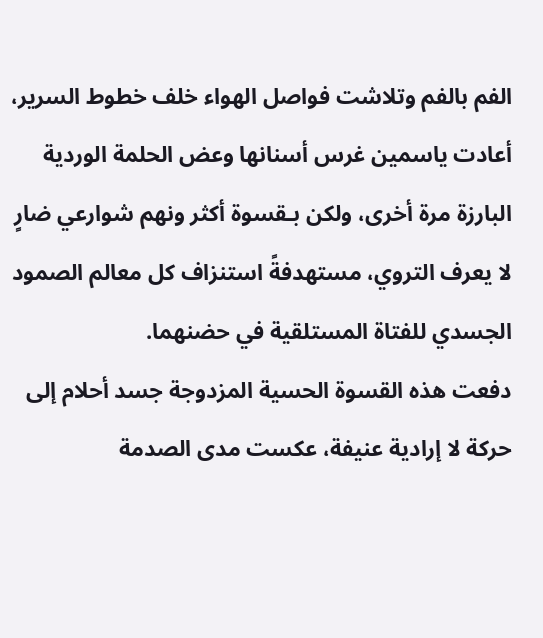الفم بالفم وتلاشت فواصل الهواء خلف خطوط السرير، أعادت ياسمين غرس أسنانها وعض الحلمة الوردية البارزة مرة أخرى، ولكن بـقسوة أكثر ونهم شوارعي ضارٍ لا يعرف التروي، مستهدفةً استنزاف كل معالم الصمود الجسدي للفتاة المستلقية في حضنهما.
دفعت هذه القسوة الحسية المزدوجة جسد أحلام إلى حركة لا إرادية عنيفة، عكست مدى الصدمة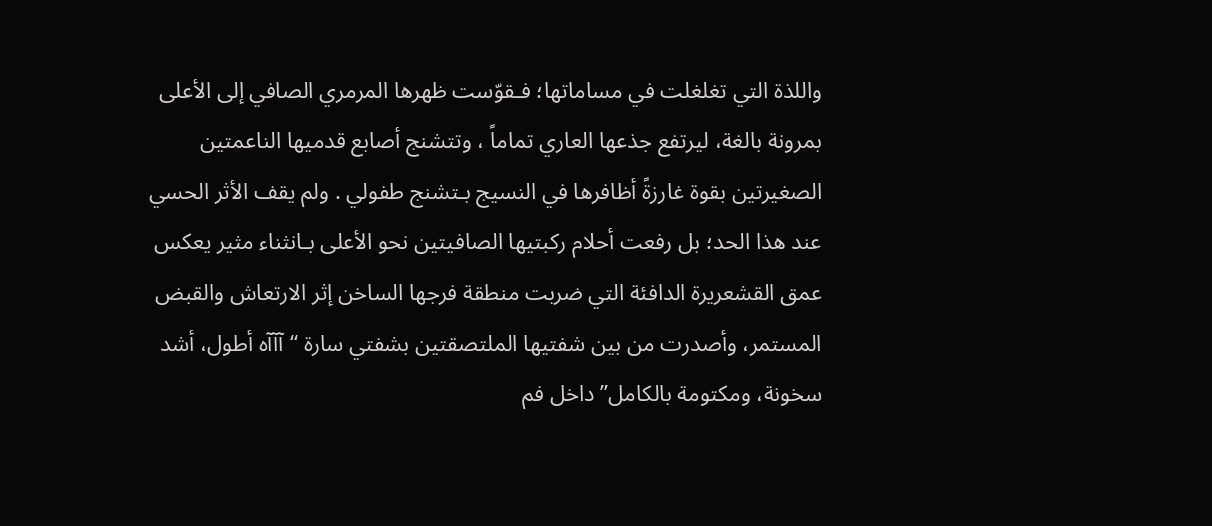واللذة التي تغلغلت في مساماتها؛ فـقوّست ظهرها المرمري الصافي إلى الأعلى بمرونة بالغة، ليرتفع جذعها العاري تماماً ، وتتشنج أصابع قدميها الناعمتين الصغيرتين بقوة غارزةً أظافرها في النسيج بـتشنج طفولي . ولم يقف الأثر الحسي عند هذا الحد؛ بل رفعت أحلام ركبتيها الصافيتين نحو الأعلى بـانثناء مثير يعكس عمق القشعريرة الدافئة التي ضربت منطقة فرجها الساخن إثر الارتعاش والقبض المستمر، وأصدرت من بين شفتيها الملتصقتين بشفتي سارة “آآآه أطول، أشد سخونة، ومكتومة بالكامل” داخل فم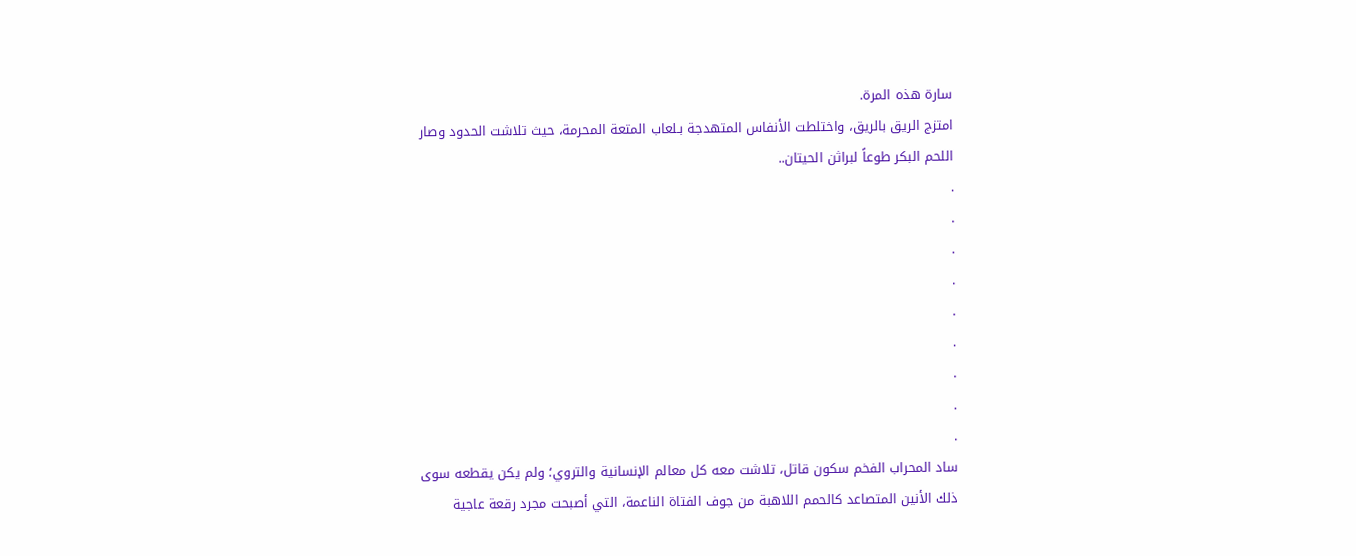سارة هذه المرة.
امتزج الريق بالريق، واختلطت الأنفاس المتهدجة بـلعاب المتعة المحرمة، حيث تلاشت الحدود وصار اللحم البكر طوعاً لبراثن الحيتان..
.
.
.
.
.
.
.
.
.
ساد المحراب الفخم سكون قاتل، تلاشت معه كل معالم الإنسانية والتروي؛ ولم يكن يقطعه سوى ذلك الأنين المتصاعد كالحمم اللاهبة من جوف الفتاة الناعمة، التي أصبحت مجرد رقعة عاجية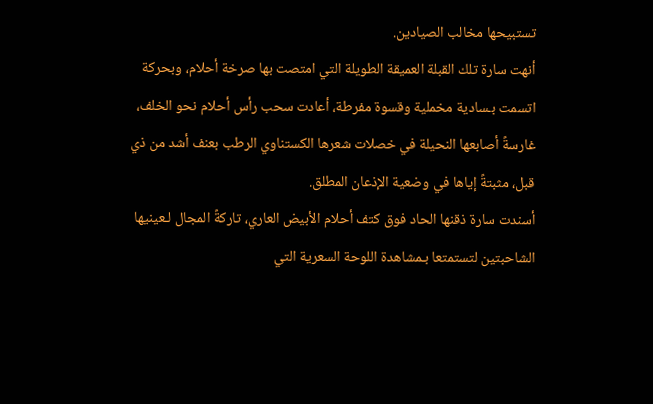تستبيحها مخالب الصيادين.
أنهت سارة تلك القبلة العميقة الطويلة التي امتصت بها صرخة أحلام، وبحركة اتسمت بـسادية مخملية وقسوة مفرطة، أعادت سحب رأس أحلام نحو الخلف، غارسةً أصابعها النحيلة في خصلات شعرها الكستناوي الرطب بعنف أشد من ذي قبل، مثبتةً إياها في وضعية الإذعان المطلق.
أسندت سارة ذقنها الحاد فوق كتف أحلام الأبيض العاري، تاركةً المجال لـعينيها الشاحبتين لتستمتعا بـمشاهدة اللوحة السعرية التي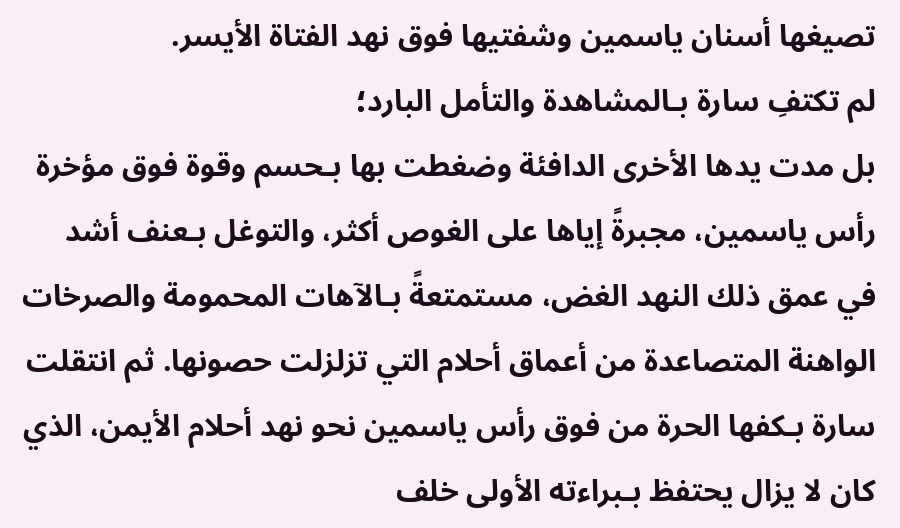تصيغها أسنان ياسمين وشفتيها فوق نهد الفتاة الأيسر.
لم تكتفِ سارة بـالمشاهدة والتأمل البارد؛
بل مدت يدها الأخرى الدافئة وضغطت بها بـحسم وقوة فوق مؤخرة رأس ياسمين، مجبرةً إياها على الغوص أكثر، والتوغل بـعنف أشد في عمق ذلك النهد الغض، مستمتعةً بـالآهات المحمومة والصرخات الواهنة المتصاعدة من أعماق أحلام التي تزلزلت حصونها. ثم انتقلت سارة بـكفها الحرة من فوق رأس ياسمين نحو نهد أحلام الأيمن، الذي كان لا يزال يحتفظ بـبراءته الأولى خلف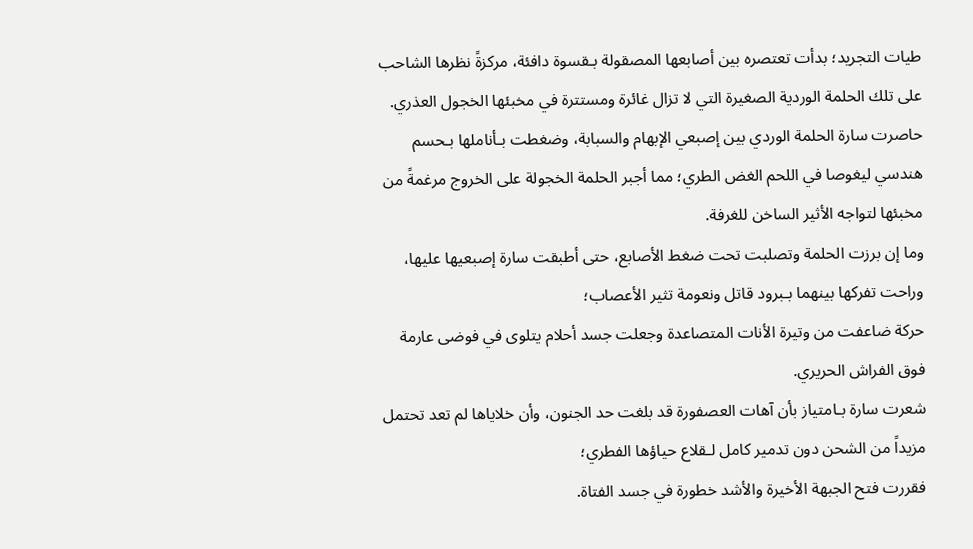طيات التجريد؛ بدأت تعتصره بين أصابعها المصقولة بـقسوة دافئة، مركزةً نظرها الشاحب على تلك الحلمة الوردية الصغيرة التي لا تزال غائرة ومستترة في مخبئها الخجول العذري.
حاصرت سارة الحلمة الوردي بين إصبعي الإبهام والسبابة، وضغطت بـأناملها بـحسم هندسي ليغوصا في اللحم الغض الطري؛ مما أجبر الحلمة الخجولة على الخروج مرغمةً من مخبئها لتواجه الأثير الساخن للغرفة.
وما إن برزت الحلمة وتصلبت تحت ضغط الأصابع، حتى أطبقت سارة إصبعيها عليها، وراحت تفركها بينهما بـبرود قاتل ونعومة تثير الأعصاب؛
حركة ضاعفت من وتيرة الأنات المتصاعدة وجعلت جسد أحلام يتلوى في فوضى عارمة فوق الفراش الحريري.
شعرت سارة بـامتياز بأن آهات العصفورة قد بلغت حد الجنون، وأن خلاياها لم تعد تحتمل مزيداً من الشحن دون تدمير كامل لـقلاع حياؤها الفطري؛
فقررت فتح الجبهة الأخيرة والأشد خطورة في جسد الفتاة.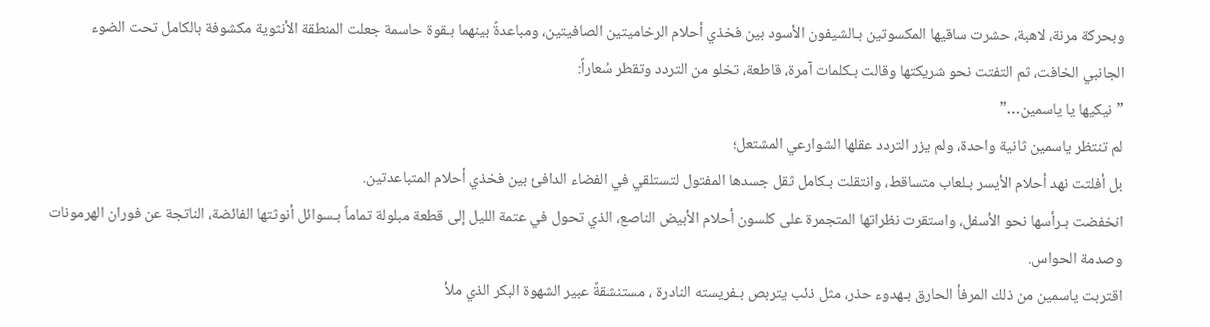وبحركة مرنة، لاهبة، حشرت ساقيها المكسوتين بـالشيفون الأسود بين فخذي أحلام الرخاميتين الصافيتين، ومباعدةً بينهما بـقوة حاسمة جعلت المنطقة الأنثوية مكشوفة بالكامل تحت الضوء الجانبي الخافت، ثم التفتت نحو شريكتها وقالت بـكلمات آمرة، قاطعة، تخلو من التردد وتقطر سُعاراً:
”نيكيها يا ياسمين…”
لم تنتظر ياسمين ثانية واحدة، ولم يزر التردد عقلها الشوارعي المشتعل؛
بل أفلتت نهد أحلام الأيسر بـلعاب متساقط، وانتقلت بـكامل ثقل جسدها المفتول لتستلقي في الفضاء الدافئ بين فخذي أحلام المتباعدتين.
انخفضت بـرأسها نحو الأسفل، واستقرت نظراتها المتجمرة على كلسون أحلام الأبيض الناصع، الذي تحول في عتمة الليل إلى قطعة مبلولة تماماً بـسوائل أنوثتها الفائضة، الناتجة عن فوران الهرمونات وصدمة الحواس.
اقتربت ياسمين من ذلك المرفأ الحارق بـهدوء حذر، مثل ذئب يتربص بـفريسته النادرة ، مستنشقةً عبير الشهوة البكر الذي ملأ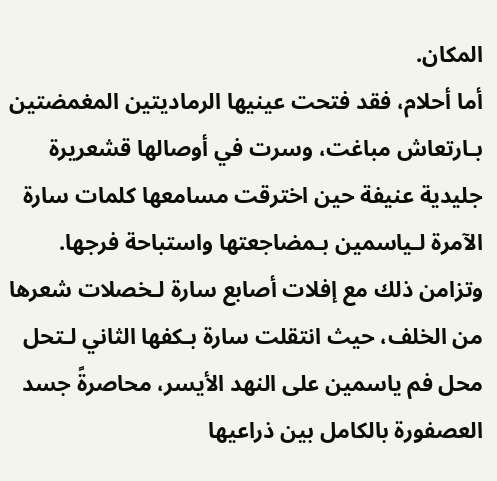المكان.
أما أحلام، فقد فتحت عينيها الرماديتين المغمضتين بـارتعاش مباغت، وسرت في أوصالها قشعريرة جليدية عنيفة حين اخترقت مسامعها كلمات سارة الآمرة لـياسمين بـمضاجعتها واستباحة فرجها.
وتزامن ذلك مع إفلات أصابع سارة لـخصلات شعرها من الخلف، حيث انتقلت سارة بـكفها الثاني لـتحل محل فم ياسمين على النهد الأيسر، محاصرةً جسد العصفورة بالكامل بين ذراعيها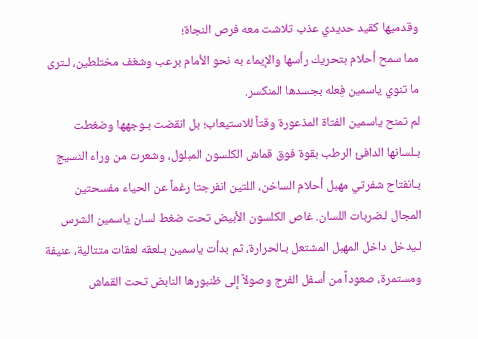وقدميها كقيد حديدي عذب تلاشت معه فرص النجاة؛
مما سمح أحلام بتحريك رأسها والإيماء به نحو الأمام برعب وشغف مختلطين، لـترى ما تنوي ياسمين فِعله بجسدها المنكسر.
لم تمنح ياسمين الفتاة المذعورة وقتاً للاستيعاب؛ بل انقضت بـوجهها وضغطت بـلسانها الدافئ الرطب بقوة فوق قماش الكلسون المبلول، وشعرت من وراء النسيج بـانفتاح شفرتي مهبل أحلام الساخن، اللتين انفرجتا رغماً عن الحياء مفسحتين المجال لـضربات اللسان. غاص الكلسون الأبيض تحت ضغط لسان ياسمين الشرس لـيدخل داخل المهبل المشتعل بـالحرارة، ثم بدأت ياسمين بـلعقه لعقات متتالية، عنيفة ومستمرة، صعوداً من أسفل الفرج وصولاً إلى ظنبورها النابض تحت القماش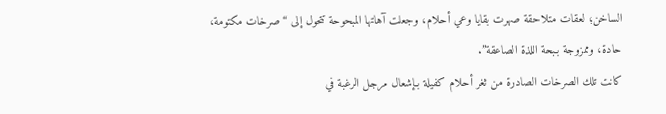الساخن؛ لعقات متلاحقة صهرت بقايا وعي أحلام، وجعلت آهاتها المبحوحة تتحول إلى “صرخات مكتومة، حادة، وممزوجة بـبحة اللذة الصاعقة”.
كانت تلك الصرخات الصادرة من ثغر أحلام كفيلة بـإشعال مرجل الرغبة في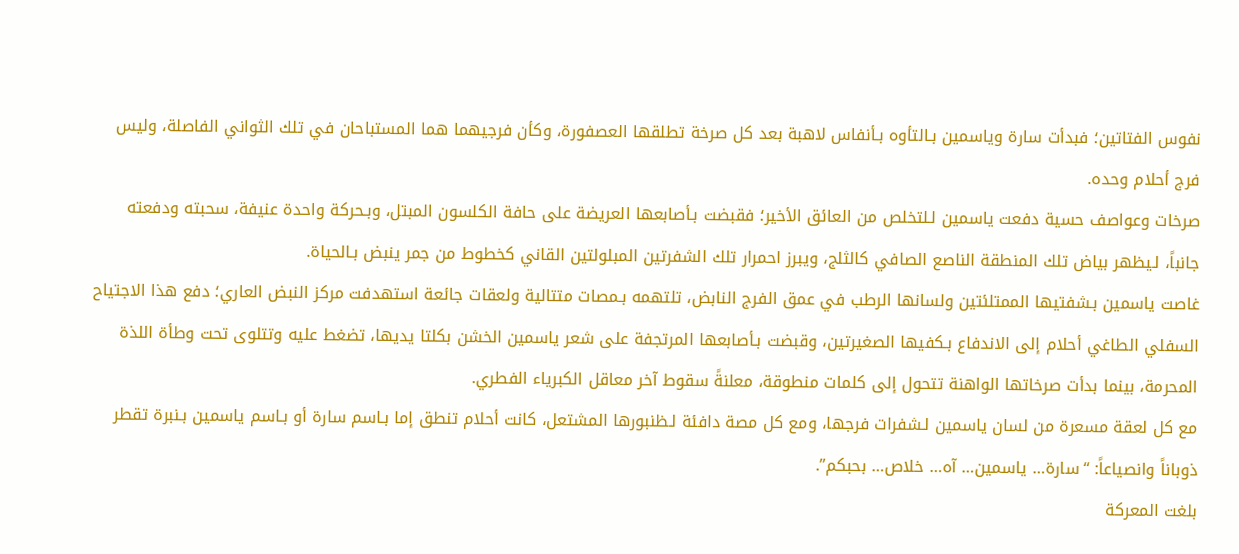نفوس الفتاتين؛ فبدأت سارة وياسمين بـالتأوه بـأنفاس لاهبة بعد كل صرخة تطلقها العصفورة، وكأن فرجيهما هما المستباحان في تلك الثواني الفاصلة، وليس فرج أحلام وحده.
صرخات وعواصف حسية دفعت ياسمين لـلتخلص من العائق الأخير؛ فقبضت بـأصابعها العريضة على حافة الكلسون المبتل، وبـحركة واحدة عنيفة، سحبته ودفعته جانباً، لـيظهر بياض تلك المنطقة الناصع الصافي كالثلج، ويبرز احمرار تلك الشفرتين المبلولتين القاني كخطوط من جمر ينبض بـالحياة.
غاصت ياسمين بـشفتيها الممتلئتين ولسانها الرطب في عمق الفرج النابض، تلتهمه بـمصات متتالية ولعقات جائعة استهدفت مركز النبض العاري؛ دفع هذا الاجتياح السفلي الطاغي أحلام إلى الاندفاع بـكفيها الصغيرتين، وقبضت بـأصابعها المرتجفة على شعر ياسمين الخشن بكلتا يديها، تضغط عليه وتتلوى تحت وطأة اللذة المحرمة، بينما بدأت صرخاتها الواهنة تتحول إلى كلمات منطوقة، معلنةً سقوط آخر معاقل الكبرياء الفطري.
مع كل لعقة مسعرة من لسان ياسمين لـشفرات فرجها، ومع كل مصة دافئة لـظنبورها المشتعل، كانت أحلام تنطق إما بـاسم سارة أو بـاسم ياسمين بـنبرة تقطر ذوباناً وانصياعاً: “سارة… ياسمين… آه… خلاص… بحبكم”.
بلغت المعركة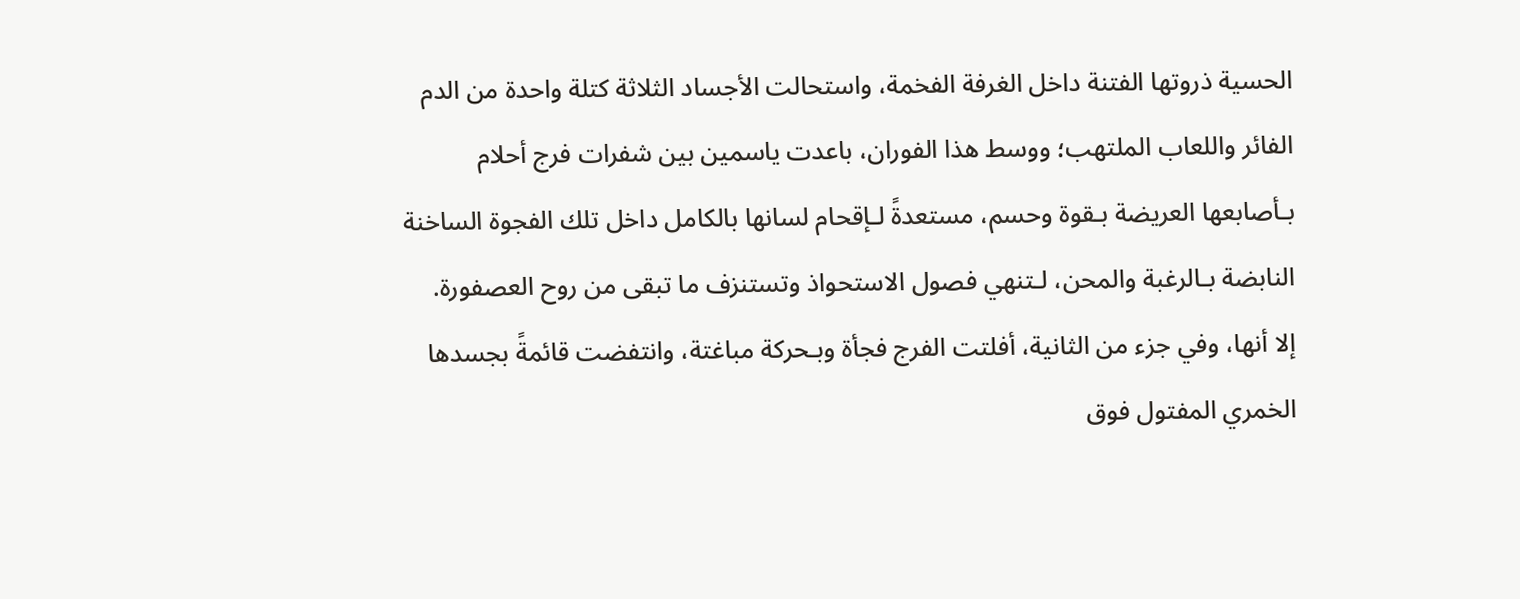الحسية ذروتها الفتنة داخل الغرفة الفخمة، واستحالت الأجساد الثلاثة كتلة واحدة من الدم الفائر واللعاب الملتهب؛ ووسط هذا الفوران، باعدت ياسمين بين شفرات فرج أحلام بـأصابعها العريضة بـقوة وحسم، مستعدةً لـإقحام لسانها بالكامل داخل تلك الفجوة الساخنة النابضة بـالرغبة والمحن، لـتنهي فصول الاستحواذ وتستنزف ما تبقى من روح العصفورة.
إلا أنها، وفي جزء من الثانية، أفلتت الفرج فجأة وبـحركة مباغتة، وانتفضت قائمةً بجسدها الخمري المفتول فوق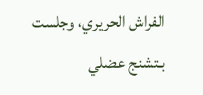الفراش الحريري، وجلست بـتشنج عضلي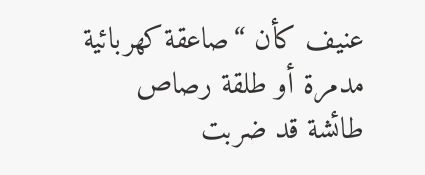عنيف كأن “صاعقة كهربائية مدمرة أو طلقة رصاص طائشة قد ضربت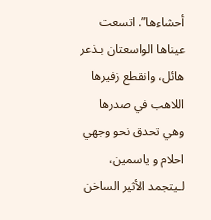أحشاءها”. اتسعت عيناها الواسعتان بـذعر هائل، وانقطع زفيرها اللاهب في صدرها وهي تحدق نحو وجهي احلام و ياسمين، لـيتجمد الأثير الساخن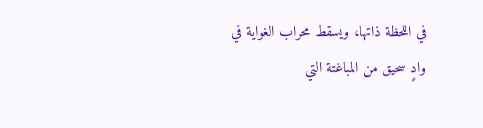في اللحظة ذاتها، ويسقط محراب الغواية في وادٍ سحيق من المباغتة التي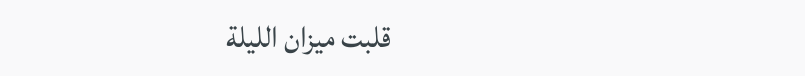قلبت ميزان الليلة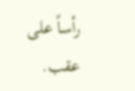رأساً على عقب.